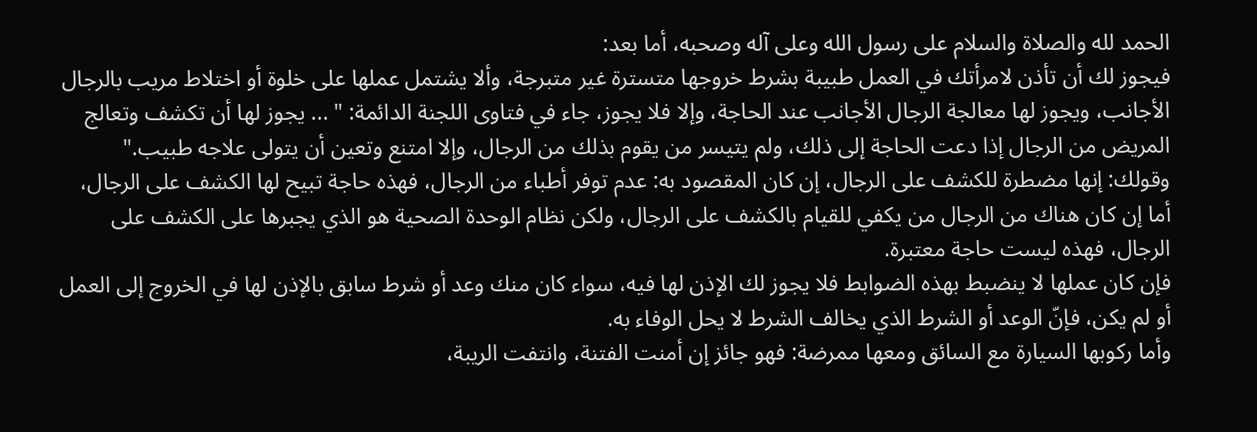الحمد لله والصلاة والسلام على رسول الله وعلى آله وصحبه، أما بعد:
فيجوز لك أن تأذن لامرأتك في العمل طبيبة بشرط خروجها متسترة غير متبرجة، وألا يشتمل عملها على خلوة أو اختلاط مريب بالرجال الأجانب، ويجوز لها معالجة الرجال الأجانب عند الحاجة، وإلا فلا يجوز، جاء في فتاوى اللجنة الدائمة: " ... يجوز لها أن تكشف وتعالج المريض من الرجال إذا دعت الحاجة إلى ذلك، ولم يتيسر من يقوم بذلك من الرجال، وإلا امتنع وتعين أن يتولى علاجه طبيب."
وقولك: إنها مضطرة للكشف على الرجال، إن كان المقصود به: عدم توفر أطباء من الرجال، فهذه حاجة تبيح لها الكشف على الرجال، أما إن كان هناك من الرجال من يكفي للقيام بالكشف على الرجال، ولكن نظام الوحدة الصحية هو الذي يجبرها على الكشف على الرجال، فهذه ليست حاجة معتبرة.
فإن كان عملها لا ينضبط بهذه الضوابط فلا يجوز لك الإذن لها فيه، سواء كان منك وعد أو شرط سابق بالإذن لها في الخروج إلى العمل أو لم يكن، فإنّ الوعد أو الشرط الذي يخالف الشرط لا يحل الوفاء به.
وأما ركوبها السيارة مع السائق ومعها ممرضة: فهو جائز إن أمنت الفتنة، وانتفت الريبة،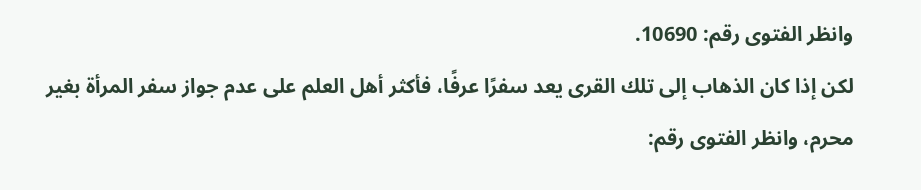وانظر الفتوى رقم: 10690.
لكن إذا كان الذهاب إلى تلك القرى يعد سفرًا عرفًا، فأكثر أهل العلم على عدم جواز سفر المرأة بغير محرم، وانظر الفتوى رقم: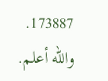173887.
والله أعلم.